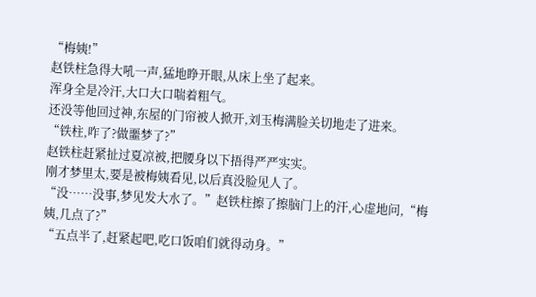“梅姨!”
赵铁柱急得大吼一声,猛地睁开眼,从床上坐了起来。
浑身全是冷汗,大口大口喘着粗气。
还没等他回过神,东屋的门帘被人掀开,刘玉梅满脸关切地走了进来。
“铁柱,咋了?做噩梦了?”
赵铁柱赶紧扯过夏凉被,把腰身以下捂得严严实实。
刚才梦里太,要是被梅姨看见,以后真没脸见人了。
“没……没事,梦见发大水了。”赵铁柱擦了擦脑门上的汗,心虚地问,“梅姨,几点了?”
“五点半了,赶紧起吧,吃口饭咱们就得动身。”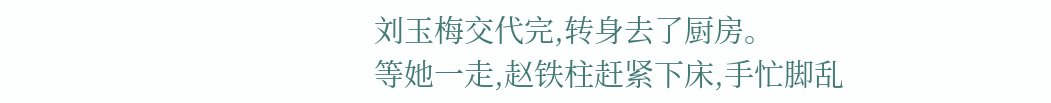刘玉梅交代完,转身去了厨房。
等她一走,赵铁柱赶紧下床,手忙脚乱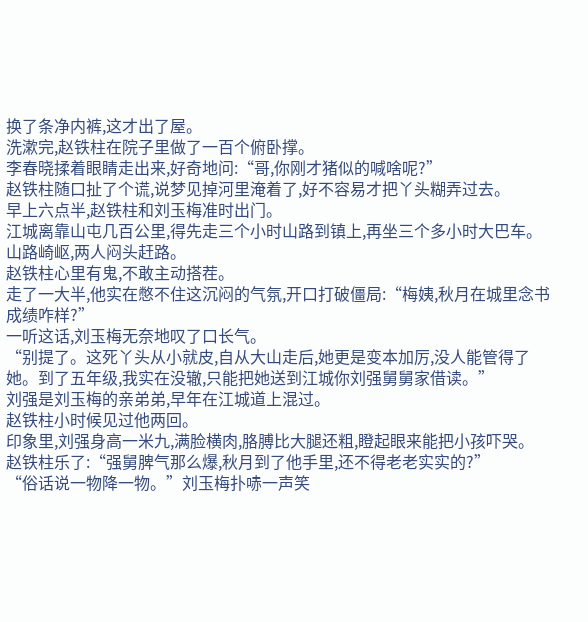换了条净内裤,这才出了屋。
洗漱完,赵铁柱在院子里做了一百个俯卧撑。
李春晓揉着眼睛走出来,好奇地问:“哥,你刚才猪似的喊啥呢?”
赵铁柱随口扯了个谎,说梦见掉河里淹着了,好不容易才把丫头糊弄过去。
早上六点半,赵铁柱和刘玉梅准时出门。
江城离靠山屯几百公里,得先走三个小时山路到镇上,再坐三个多小时大巴车。
山路崎岖,两人闷头赶路。
赵铁柱心里有鬼,不敢主动搭茬。
走了一大半,他实在憋不住这沉闷的气氛,开口打破僵局:“梅姨,秋月在城里念书成绩咋样?”
一听这话,刘玉梅无奈地叹了口长气。
“别提了。这死丫头从小就皮,自从大山走后,她更是变本加厉,没人能管得了她。到了五年级,我实在没辙,只能把她送到江城你刘强舅舅家借读。”
刘强是刘玉梅的亲弟弟,早年在江城道上混过。
赵铁柱小时候见过他两回。
印象里,刘强身高一米九,满脸横肉,胳膊比大腿还粗,瞪起眼来能把小孩吓哭。
赵铁柱乐了:“强舅脾气那么爆,秋月到了他手里,还不得老老实实的?”
“俗话说一物降一物。”刘玉梅扑哧一声笑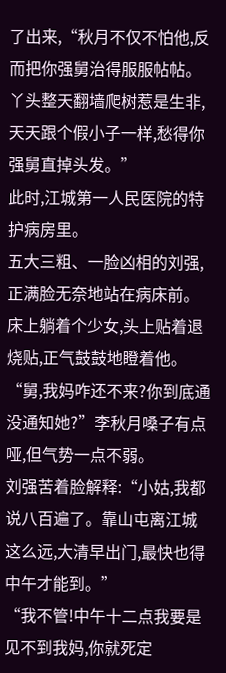了出来,“秋月不仅不怕他,反而把你强舅治得服服帖帖。丫头整天翻墙爬树惹是生非,天天跟个假小子一样,愁得你强舅直掉头发。”
此时,江城第一人民医院的特护病房里。
五大三粗、一脸凶相的刘强,正满脸无奈地站在病床前。
床上躺着个少女,头上贴着退烧贴,正气鼓鼓地瞪着他。
“舅,我妈咋还不来?你到底通没通知她?”李秋月嗓子有点哑,但气势一点不弱。
刘强苦着脸解释:“小姑,我都说八百遍了。靠山屯离江城这么远,大清早出门,最快也得中午才能到。”
“我不管!中午十二点我要是见不到我妈,你就死定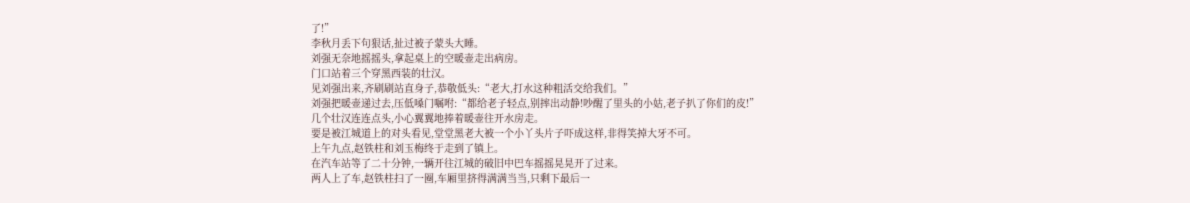了!”
李秋月丢下句狠话,扯过被子蒙头大睡。
刘强无奈地摇摇头,拿起桌上的空暖壶走出病房。
门口站着三个穿黑西装的壮汉。
见刘强出来,齐刷刷站直身子,恭敬低头:“老大,打水这种粗活交给我们。”
刘强把暖壶递过去,压低嗓门嘱咐:“都给老子轻点,别摔出动静!吵醒了里头的小姑,老子扒了你们的皮!”
几个壮汉连连点头,小心翼翼地捧着暖壶往开水房走。
要是被江城道上的对头看见,堂堂黑老大被一个小丫头片子吓成这样,非得笑掉大牙不可。
上午九点,赵铁柱和刘玉梅终于走到了镇上。
在汽车站等了二十分钟,一辆开往江城的破旧中巴车摇摇晃晃开了过来。
两人上了车,赵铁柱扫了一圈,车厢里挤得满满当当,只剩下最后一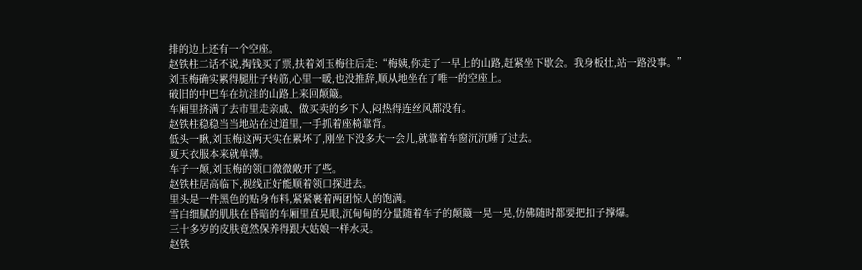排的边上还有一个空座。
赵铁柱二话不说,掏钱买了票,扶着刘玉梅往后走:“梅姨,你走了一早上的山路,赶紧坐下歇会。我身板壮,站一路没事。”
刘玉梅确实累得腿肚子转筋,心里一暖,也没推辞,顺从地坐在了唯一的空座上。
破旧的中巴车在坑洼的山路上来回颠簸。
车厢里挤满了去市里走亲戚、做买卖的乡下人,闷热得连丝风都没有。
赵铁柱稳稳当当地站在过道里,一手抓着座椅靠背。
低头一瞅,刘玉梅这两天实在累坏了,刚坐下没多大一会儿,就靠着车窗沉沉睡了过去。
夏天衣服本来就单薄。
车子一颠,刘玉梅的领口微微敞开了些。
赵铁柱居高临下,视线正好能顺着领口探进去。
里头是一件黑色的贴身布料,紧紧裹着两团惊人的饱满。
雪白细腻的肌肤在昏暗的车厢里直晃眼,沉甸甸的分量随着车子的颠簸一晃一晃,仿佛随时都要把扣子撑爆。
三十多岁的皮肤竟然保养得跟大姑娘一样水灵。
赵铁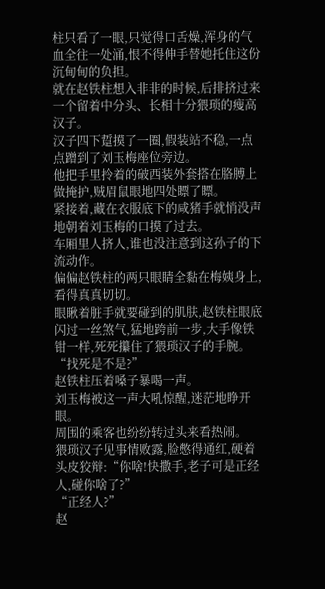柱只看了一眼,只觉得口舌燥,浑身的气血全往一处涌,恨不得伸手替她托住这份沉甸甸的负担。
就在赵铁柱想入非非的时候,后排挤过来一个留着中分头、长相十分猥琐的瘦高汉子。
汉子四下踅摸了一圈,假装站不稳,一点点蹭到了刘玉梅座位旁边。
他把手里拎着的破西装外套搭在胳膊上做掩护,贼眉鼠眼地四处瞟了瞟。
紧接着,藏在衣服底下的咸猪手就悄没声地朝着刘玉梅的口摸了过去。
车厢里人挤人,谁也没注意到这孙子的下流动作。
偏偏赵铁柱的两只眼睛全黏在梅姨身上,看得真真切切。
眼瞅着脏手就要碰到的肌肤,赵铁柱眼底闪过一丝煞气,猛地跨前一步,大手像铁钳一样,死死攥住了猥琐汉子的手腕。
“找死是不是?”
赵铁柱压着嗓子暴喝一声。
刘玉梅被这一声大吼惊醒,迷茫地睁开眼。
周围的乘客也纷纷转过头来看热闹。
猥琐汉子见事情败露,脸憋得通红,硬着头皮狡辩:“你啥!快撒手,老子可是正经人,碰你啥了?”
“正经人?”
赵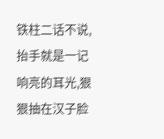铁柱二话不说,抬手就是一记响亮的耳光,狠狠抽在汉子脸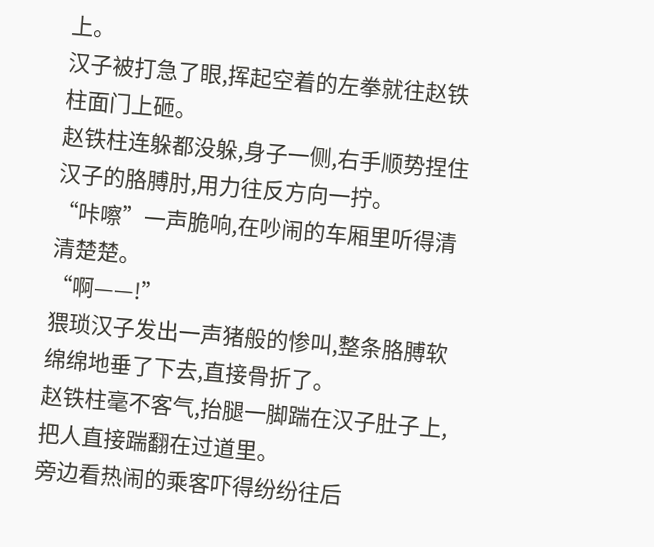上。
汉子被打急了眼,挥起空着的左拳就往赵铁柱面门上砸。
赵铁柱连躲都没躲,身子一侧,右手顺势捏住汉子的胳膊肘,用力往反方向一拧。
“咔嚓”一声脆响,在吵闹的车厢里听得清清楚楚。
“啊——!”
猥琐汉子发出一声猪般的惨叫,整条胳膊软绵绵地垂了下去,直接骨折了。
赵铁柱毫不客气,抬腿一脚踹在汉子肚子上,把人直接踹翻在过道里。
旁边看热闹的乘客吓得纷纷往后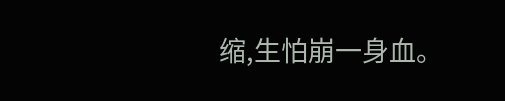缩,生怕崩一身血。